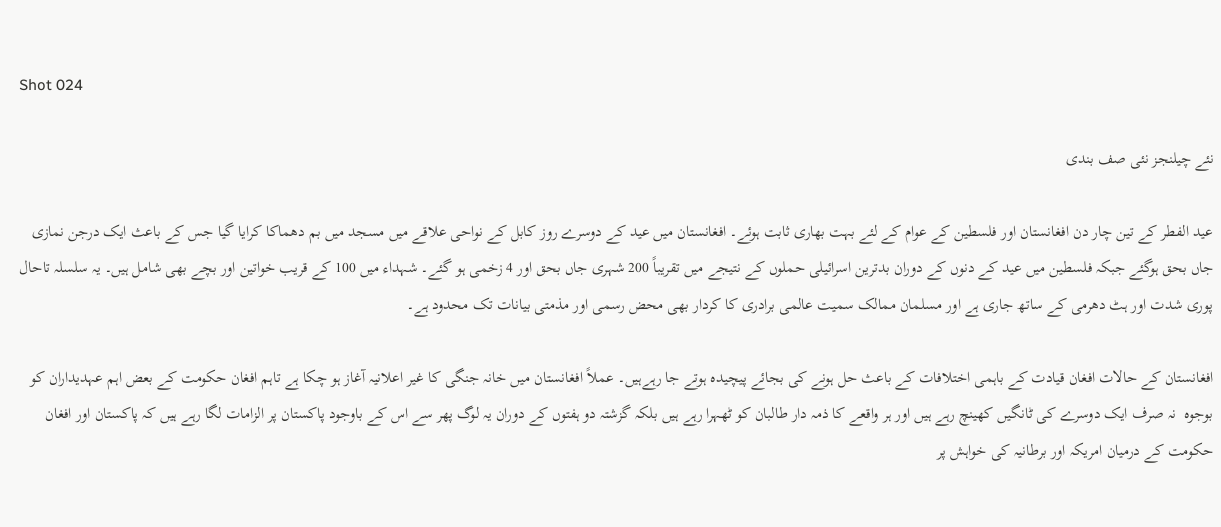Shot 024

نئے چیلنجز نئی صف بندی

عید الفطر کے تین چار دن افغانستان اور فلسطین کے عوام کے لئے بہت بھاری ثابت ہوئے۔ افغانستان میں عید کے دوسرے روز کابل کے نواحی علاقے میں مسجد میں بم دھماکا کرایا گیا جس کے باعث ایک درجن نمازی جاں بحق ہوگئے جبکہ فلسطین میں عید کے دنوں کے دوران بدترین اسرائیلی حملوں کے نتیجے میں تقریباً 200 شہری جاں بحق اور 4 زخمی ہو گئے۔ شہداء میں 100 کے قریب خواتین اور بچے بھی شامل ہیں۔ یہ سلسلہ تاحال پوری شدت اور ہٹ دھرمی کے ساتھ جاری ہے اور مسلمان ممالک سمیت عالمی برادری کا کردار بھی محض رسمی اور مذمتی بیانات تک محدود ہے۔

افغانستان کے حالات افغان قیادت کے باہمی اختلافات کے باعث حل ہونے کی بجائے پیچیدہ ہوتے جا رہےہیں۔ عملاً افغانستان میں خانہ جنگی کا غیر اعلانیہ آغاز ہو چکا ہے تاہم افغان حکومت کے بعض اہم عہدیداران کو بوجوہ  نہ صرف ایک دوسرے کی ٹانگیں کھینچ رہے ہیں اور ہر واقعے کا ذمہ دار طالبان کو ٹھہرا رہے ہیں بلکہ گزشتہ دو ہفتوں کے دوران یہ لوگ پھر سے اس کے باوجود پاکستان پر الزامات لگا رہے ہیں کہ پاکستان اور افغان حکومت کے درمیان امریکہ اور برطانیہ کی خواہش پر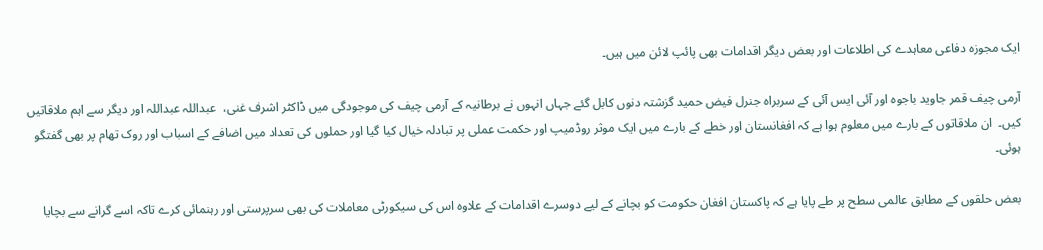ایک مجوزہ دفاعی معاہدے کی اطلاعات اور بعض دیگر اقدامات بھی پائپ لائن میں ہیں۔

آرمی چیف قمر جاوید باجوہ اور آئی ایس آئی کے سربراہ جنرل فیض حمید گزشتہ دنوں کابل گئے جہاں انہوں نے برطانیہ کے آرمی چیف کی موجودگی میں ڈاکٹر اشرف غنی،  عبداللہ عبداللہ اور دیگر سے اہم ملاقاتیں کیں۔  ان ملاقاتوں کے بارے میں معلوم ہوا ہے کہ افغانستان اور خطے کے بارے میں ایک موثر روڈمیپ اور حکمت عملی پر تبادلہ خیال کیا گیا اور حملوں کی تعداد میں اضافے کے اسباب اور روک تھام پر بھی گفتگو ہوئی۔

بعض حلقوں کے مطابق عالمی سطح پر طے پایا ہے کہ پاکستان افغان حکومت کو بچانے کے لیے دوسرے اقدامات کے علاوہ اس کی سیکورٹی معاملات کی بھی سرپرستی اور رہنمائی کرے تاکہ اسے گرانے سے بچایا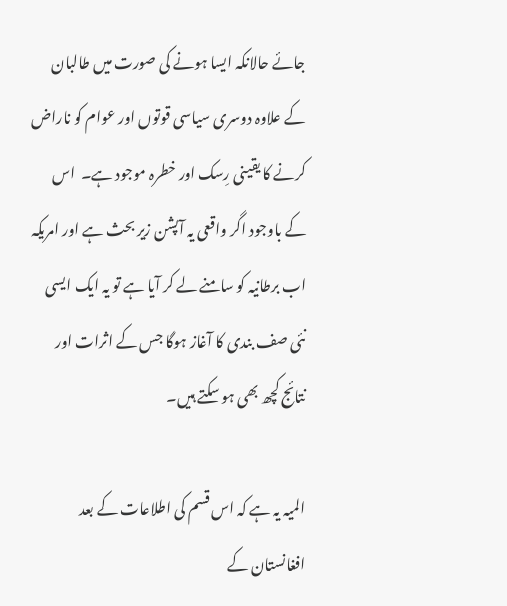جائے حالانکہ ایسا ہونے کی صورت میں طالبان کے علاوہ دوسری سیاسی قوتوں اور عوام کو ناراض کرنے کا یقینی رِسک اور خطرہ موجود ہے۔  اس کے باوجود اگر واقعی یہ آپشن زیر بحث ہے اور امریکہ اب برطانیہ کو سامنے لے کر آیا ہے تو یہ ایک ایسی نئی صف بندی کا آغاز ہوگا جس کے اثرات اور نتائج کچھ بھی ہو سکتے ہیں۔

المیہ یہ ہے کہ اس قسم کی اطلاعات کے بعد افغانستان کے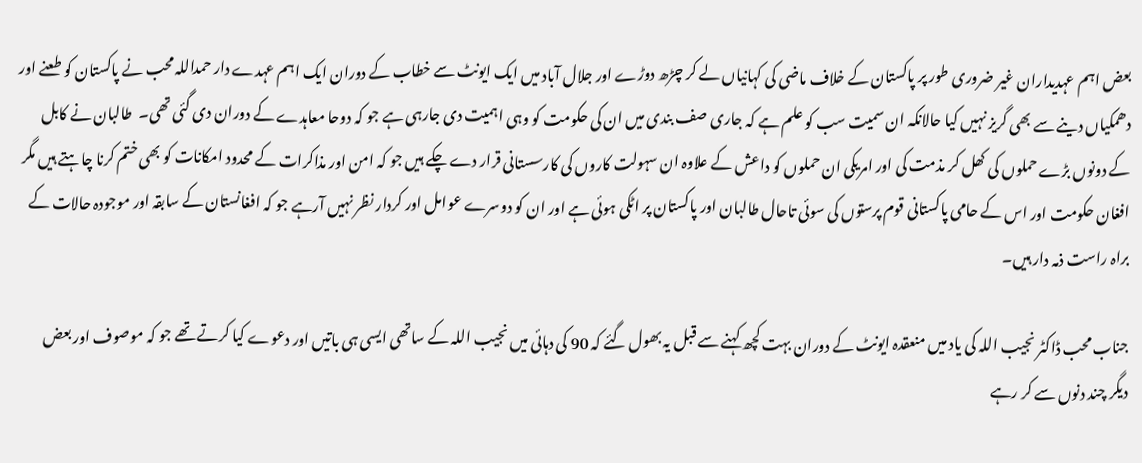بعض اہم عہدیداران غیر ضروری طور پر پاکستان کے خلاف ماضی کی کہانیاں لے کر چڑھ دوڑے اور جلال آباد میں ایک ایونٹ سے خطاب کے دوران ایک اہم عہدے دار حمداللہ محب نے پاکستان کو طعنے اور دھمکیاں دینے سے بھی گریز نہیں کیا حالانکہ ان سمیت سب کو علم ہے کہ جاری صف بندی میں ان کی حکومت کو وہی اہمیت دی جارہی ہے جو کہ دوحا معاہدے کے دوران دی گئی تھی۔  طالبان نے کابل کے دونوں بڑے حملوں کی کھل کر مذمت کی اور امریکی ان حملوں کو داعش کے علاوہ ان سہولت کاروں کی کارسستانی قرار دے چکے ہیں جو کہ امن اور مذاکرات کے محدود امکانات کو بھی ختم کرنا چاہتے ہیں مگر افغان حکومت اور اس کے حامی پاکستانی قوم پرستوں کی سوئی تاحال طالبان اور پاکستان پر اٹکی ہوئی ہے اور ان کو دوسرے عوامل اور کردار نظر نہیں آرہے جو کہ افغانستان کے سابقہ اور موجودہ حالات کے براہ راست ذمہ دار ہیں۔

جناب محب ڈاکٹر نجیب اللہ کی یاد میں منعقدہ ایونٹ کے دوران بہت کچھ کہنے سے قبل یہ بھول گئے کہ 90 کی دہائی میں نجیب اللہ کے ساتھی ایسی ہی باتیں اور دعوے کیا کرتے تھے جو کہ موصوف اور بعض دیگر چند دنوں سے کر رہے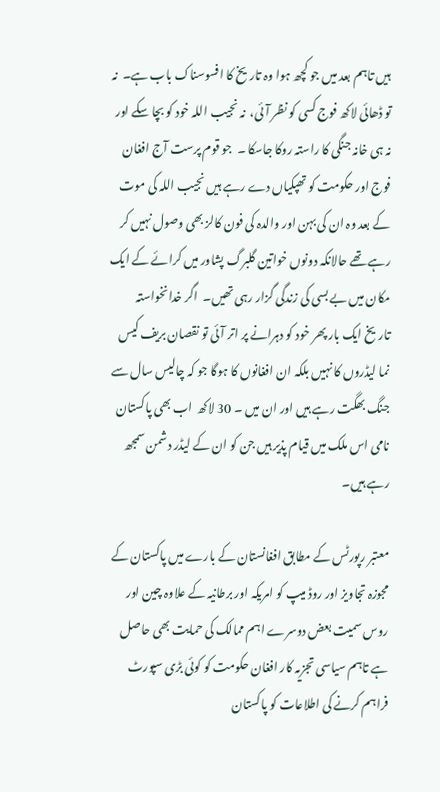ہیں تاہم بعد میں جو کچھ ہوا وہ تاریخ کا افسوسناک باب ہے۔  نہ تو ڈھائی لاکھ فوج کسی کو نظر آئی،  نہ نجیب اللہ خود کو بچا سکے اور نہ ہی خانہ جنگی کا راستہ روکا جاسکا ۔  جو قوم پرست آج افغان فوج اور حکومت کو تھپکیاں دے رہے ہیں نجیب اللہ کی موت کے بعد وہ ان کی بہن اور والدہ کی فون کالز بھی وصول نہیں کر رہے تھے حالانکہ دونوں خواتین گلبرگ پشاور میں کرائے کے ایک مکان میں بے بسی کی زندگی گزار رہی تھیں۔  اگر خدانخواستہ تاریخ ایک بار پھر خود کو دہرانے پر اتر آئی تو نقصان بریف کیس نما لیڈروں کا نہیں بلکہ ان افغانوں کا ہوگا جو کہ چالیس سال سے جنگ بھگت رہے ہیں اور ان میں ۔ 30 لاکھ  اب بھی پاکستان نامی اس ملک میں قیام پذیر ہیں جن کو ان کے لیڈر دشمن سمجھ رہے ہیں۔

معتبر رپورٹس کے مطابق افغانستان کے بارے میں پاکستان کے مجوزہ تجاویز اور روڈ میپ کو امریکہ اور برطانیہ کے علاوہ چین اور روس سمیت بعض دوسرے اہم ممالک کی حمایت بھی حاصل ہے تاہم سیاسی تجزیہ کار افغان حکومت کو کوئی بڑی سپورٹ فراہم کرنے کی اطلاعات کو پاکستان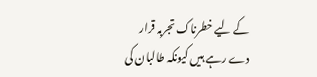کے لیے خطرناک تجربہ قرار دے رہے ہیں کیونکہ طالبان کی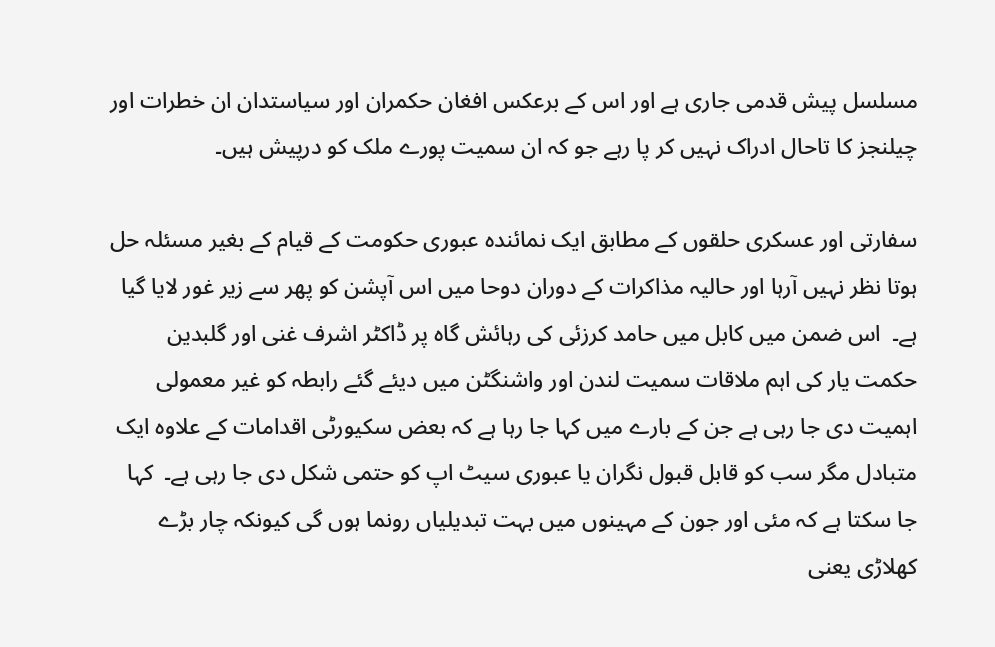مسلسل پیش قدمی جاری ہے اور اس کے برعکس افغان حکمران اور سیاستدان ان خطرات اور چیلنجز کا تاحال ادراک نہیں کر پا رہے جو کہ ان سمیت پورے ملک کو درپیش ہیں۔

سفارتی اور عسکری حلقوں کے مطابق ایک نمائندہ عبوری حکومت کے قیام کے بغیر مسئلہ حل ہوتا نظر نہیں آرہا اور حالیہ مذاکرات کے دوران دوحا میں اس آپشن کو پھر سے زیر غور لایا گیا ہے۔  اس ضمن میں کابل میں حامد کرزئی کی رہائش گاہ پر ڈاکٹر اشرف غنی اور گلبدین حکمت یار کی اہم ملاقات سمیت لندن اور واشنگٹن میں دیئے گئے رابطہ کو غیر معمولی اہمیت دی جا رہی ہے جن کے بارے میں کہا جا رہا ہے کہ بعض سکیورٹی اقدامات کے علاوہ ایک متبادل مگر سب کو قابل قبول نگران یا عبوری سیٹ اپ کو حتمی شکل دی جا رہی ہے۔  کہا جا سکتا ہے کہ مئی اور جون کے مہینوں میں بہت تبدیلیاں رونما ہوں گی کیونکہ چار بڑے کھلاڑی یعنی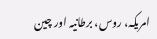امریکہ، روس، برطانیہ اور چین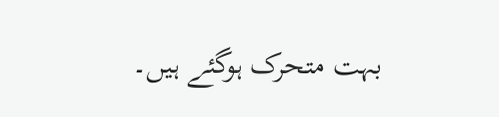بہت متحرک ہوگئے ہیں۔